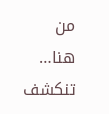من هنا… تنكشف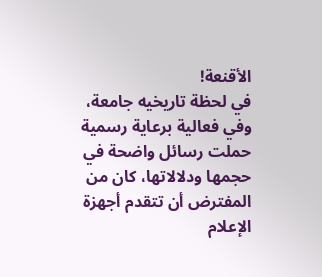الأقنعة!
في لحظة تاريخيه جامعة، وفي فعالية برعاية رسمية حملت رسائل واضحة في حجمها ودلالاتها، كان من المفترض أن تتقدم أجهزة الإعلام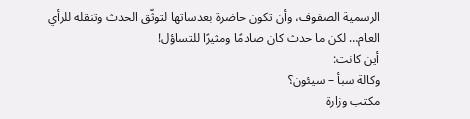الرسمية الصفوف، وأن تكون حاضرة بعدساتها لتوثّق الحدث وتنقله للرأي العام… لكن ما حدث كان صادمًا ومثيرًا للتساؤل!
أين كانت:
وكالة سبأ – سيئون؟
مكتب وزارة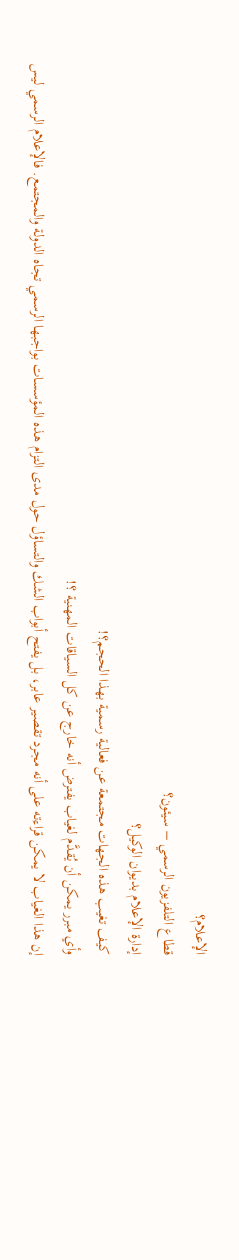الإعلام؟
قطاع التلفزيون الرسمي – سيئون؟
إدارة الإعلام بديوان الوكيل؟
كيف تغيب هذه الجهات مجتمعة عن فعالية رسمية بهذا الحجم؟!
وأي مبرر يمكن أن يُقدَّم لغياب يفترض أنه خارج عن كل السياقات المهنية ؟!
إن هذا الغياب لا يمكن قراءته على أنه مجرد تقصير عابر، بل يفتح أبواب الشك والتساؤل حول مدى التزام هذه المؤسسات بواجبها الرسمي تجاه الدولة والمجتمع. فالإعلام الرسمي ليس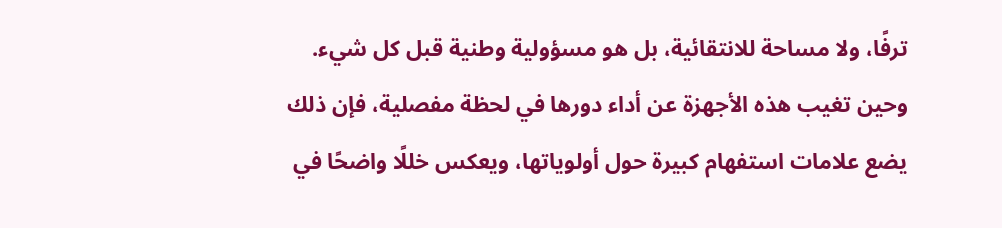ترفًا، ولا مساحة للانتقائية، بل هو مسؤولية وطنية قبل كل شيء.
وحين تغيب هذه الأجهزة عن أداء دورها في لحظة مفصلية، فإن ذلك يضع علامات استفهام كبيرة حول أولوياتها، ويعكس خللًا واضحًا في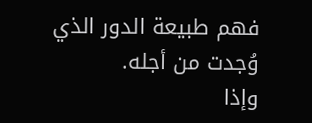فهم طبيعة الدور الذي وُجدت من أجله.
وإذا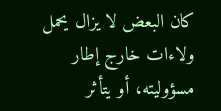كان البعض لا يزال يحمل ولاءات خارج إطار مسؤوليته، أو يتأثر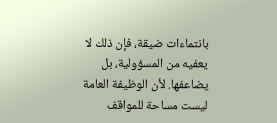بانتماءات ضيقة، فإن ذلك لا يعفيه من المسؤولية، بل يضاعفها. لأن الوظيفة العامة ليست مساحة للمواقف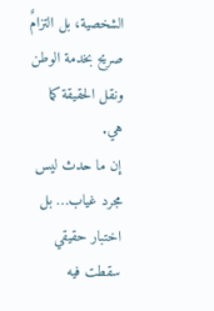الشخصية، بل التزامٌ صريح بخدمة الوطن ونقل الحقيقة كما هي.
إن ما حدث ليس مجرد غياب… بل اختبار حقيقي سقطت فيه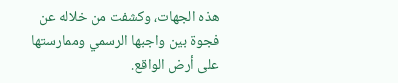هذه الجهات، وكشفت من خلاله عن فجوة بين واجبها الرسمي وممارستها على أرض الواقع.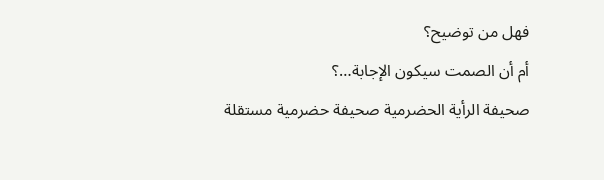فهل من توضيح؟
أم أن الصمت سيكون الإجابة…؟
صحيفة الرأية الحضرمية صحيفة حضرمية مستقلة